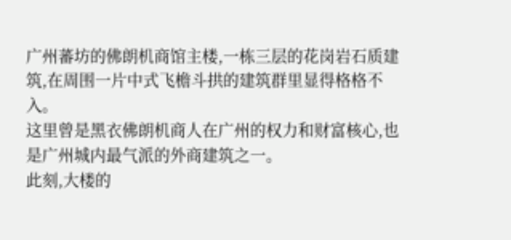广州蕃坊的佛朗机商馆主楼,一栋三层的花岗岩石质建筑,在周围一片中式飞檐斗拱的建筑群里显得格格不入。
这里曾是黑衣佛朗机商人在广州的权力和财富核心,也是广州城内最气派的外商建筑之一。
此刻,大楼的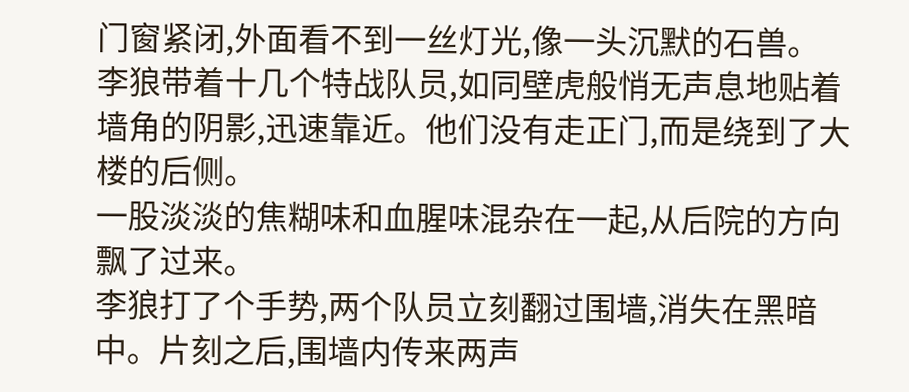门窗紧闭,外面看不到一丝灯光,像一头沉默的石兽。
李狼带着十几个特战队员,如同壁虎般悄无声息地贴着墙角的阴影,迅速靠近。他们没有走正门,而是绕到了大楼的后侧。
一股淡淡的焦糊味和血腥味混杂在一起,从后院的方向飘了过来。
李狼打了个手势,两个队员立刻翻过围墙,消失在黑暗中。片刻之后,围墙内传来两声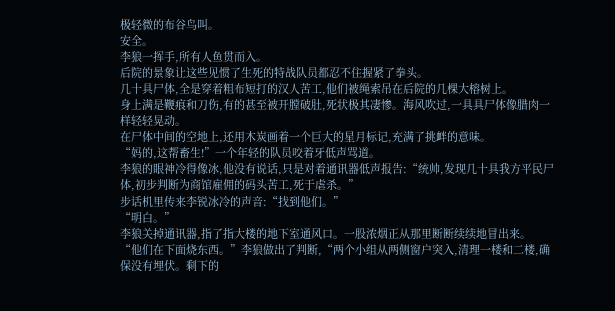极轻微的布谷鸟叫。
安全。
李狼一挥手,所有人鱼贯而入。
后院的景象让这些见惯了生死的特战队员都忍不住握紧了拳头。
几十具尸体,全是穿着粗布短打的汉人苦工,他们被绳索吊在后院的几棵大榕树上。
身上满是鞭痕和刀伤,有的甚至被开膛破肚,死状极其凄惨。海风吹过,一具具尸体像腊肉一样轻轻晃动。
在尸体中间的空地上,还用木炭画着一个巨大的星月标记,充满了挑衅的意味。
“妈的,这帮畜生!”一个年轻的队员咬着牙低声骂道。
李狼的眼神冷得像冰,他没有说话,只是对着通讯器低声报告:“统帅,发现几十具我方平民尸体,初步判断为商馆雇佣的码头苦工,死于虐杀。”
步话机里传来李锐冰冷的声音:“找到他们。”
“明白。”
李狼关掉通讯器,指了指大楼的地下室通风口。一股浓烟正从那里断断续续地冒出来。
“他们在下面烧东西。”李狼做出了判断,“两个小组从两侧窗户突入,清理一楼和二楼,确保没有埋伏。剩下的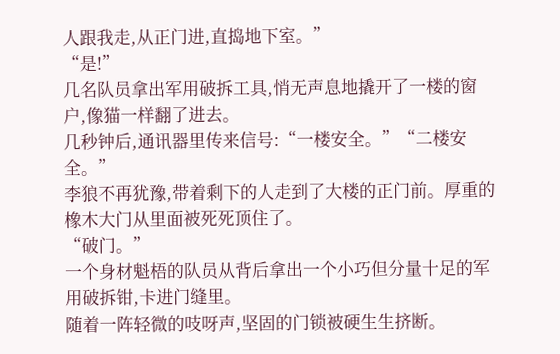人跟我走,从正门进,直捣地下室。”
“是!”
几名队员拿出军用破拆工具,悄无声息地撬开了一楼的窗户,像猫一样翻了进去。
几秒钟后,通讯器里传来信号:“一楼安全。”“二楼安全。”
李狼不再犹豫,带着剩下的人走到了大楼的正门前。厚重的橡木大门从里面被死死顶住了。
“破门。”
一个身材魁梧的队员从背后拿出一个小巧但分量十足的军用破拆钳,卡进门缝里。
随着一阵轻微的吱呀声,坚固的门锁被硬生生挤断。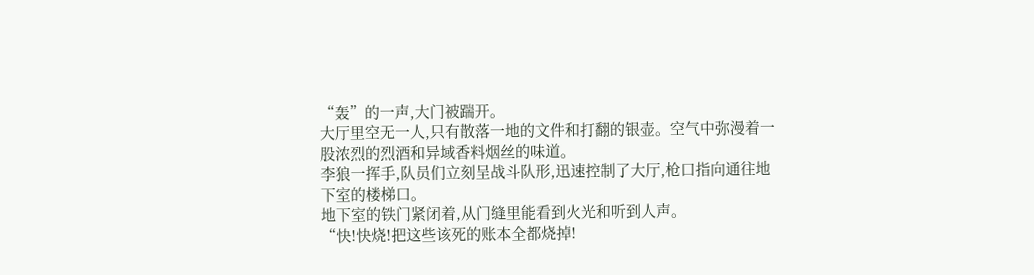“轰”的一声,大门被踹开。
大厅里空无一人,只有散落一地的文件和打翻的银壶。空气中弥漫着一股浓烈的烈酒和异域香料烟丝的味道。
李狼一挥手,队员们立刻呈战斗队形,迅速控制了大厅,枪口指向通往地下室的楼梯口。
地下室的铁门紧闭着,从门缝里能看到火光和听到人声。
“快!快烧!把这些该死的账本全都烧掉!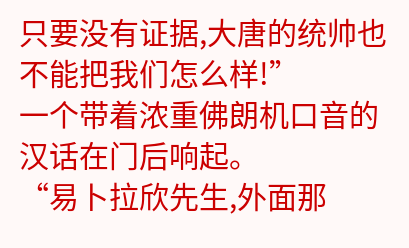只要没有证据,大唐的统帅也不能把我们怎么样!”
一个带着浓重佛朗机口音的汉话在门后响起。
“易卜拉欣先生,外面那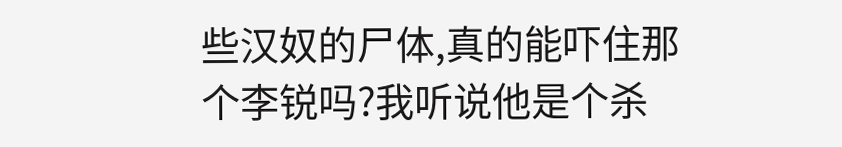些汉奴的尸体,真的能吓住那个李锐吗?我听说他是个杀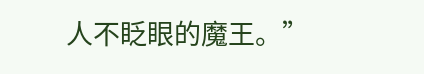人不眨眼的魔王。”